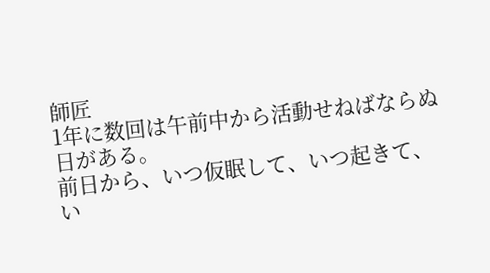師匠
1年に数回は午前中から活動せねばならぬ日がある。
前日から、いつ仮眠して、いつ起きて、い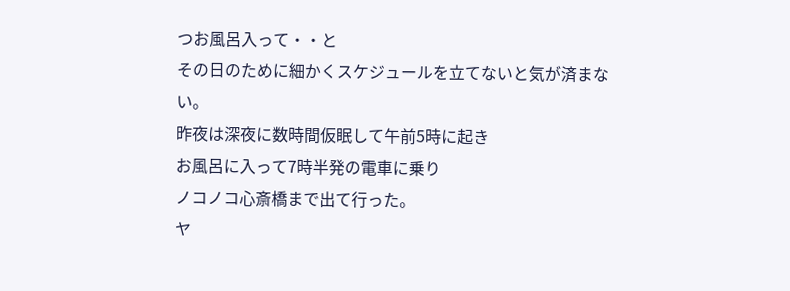つお風呂入って・・と
その日のために細かくスケジュールを立てないと気が済まない。
昨夜は深夜に数時間仮眠して午前5時に起き
お風呂に入って7時半発の電車に乗り
ノコノコ心斎橋まで出て行った。
ヤ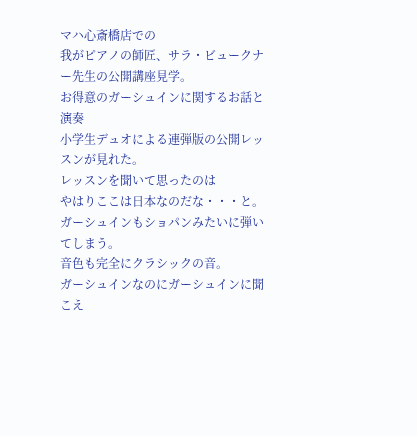マハ心斎橋店での
我がピアノの師匠、サラ・ビュークナー先生の公開講座見学。
お得意のガーシュインに関するお話と演奏
小学生デュオによる連弾版の公開レッスンが見れた。
レッスンを聞いて思ったのは
やはりここは日本なのだな・・・と。
ガーシュインもショパンみたいに弾いてしまう。
音色も完全にクラシックの音。
ガーシュインなのにガーシュインに聞こえ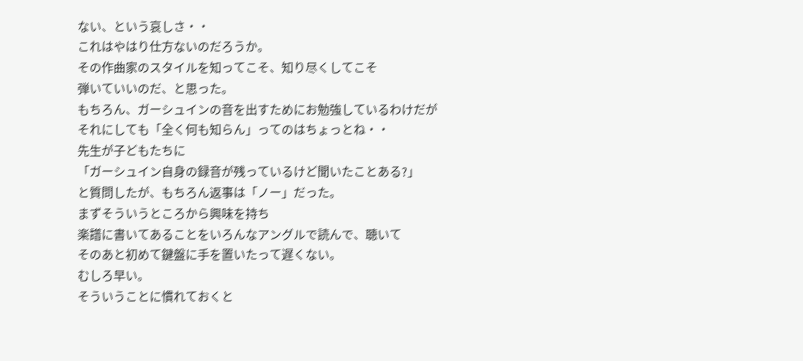ない、という哀しさ・・
これはやはり仕方ないのだろうか。
その作曲家のスタイルを知ってこそ、知り尽くしてこそ
弾いていいのだ、と思った。
もちろん、ガーシュインの音を出すためにお勉強しているわけだが
それにしても「全く何も知らん」ってのはちょっとね・・
先生が子どもたちに
「ガーシュイン自身の録音が残っているけど聞いたことある?」
と質問したが、もちろん返事は「ノー」だった。
まずそういうところから興味を持ち
楽譜に書いてあることをいろんなアングルで読んで、聴いて
そのあと初めて鍵盤に手を置いたって遅くない。
むしろ早い。
そういうことに慣れておくと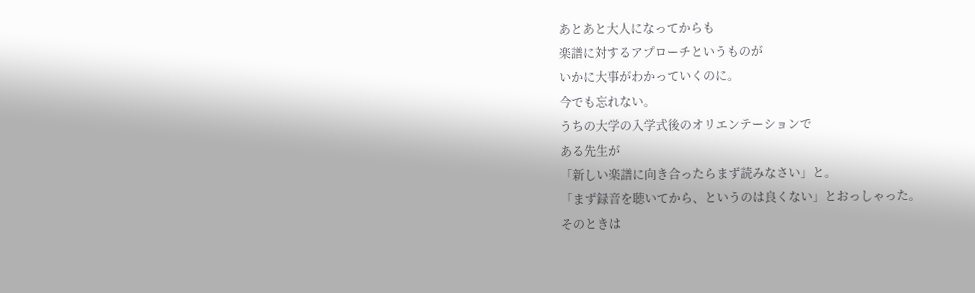あとあと大人になってからも
楽譜に対するアプローチというものが
いかに大事がわかっていくのに。
今でも忘れない。
うちの大学の入学式後のオリエンテーションで
ある先生が
「新しい楽譜に向き合ったらまず読みなさい」と。
「まず録音を聴いてから、というのは良くない」とおっしゃった。
そのときは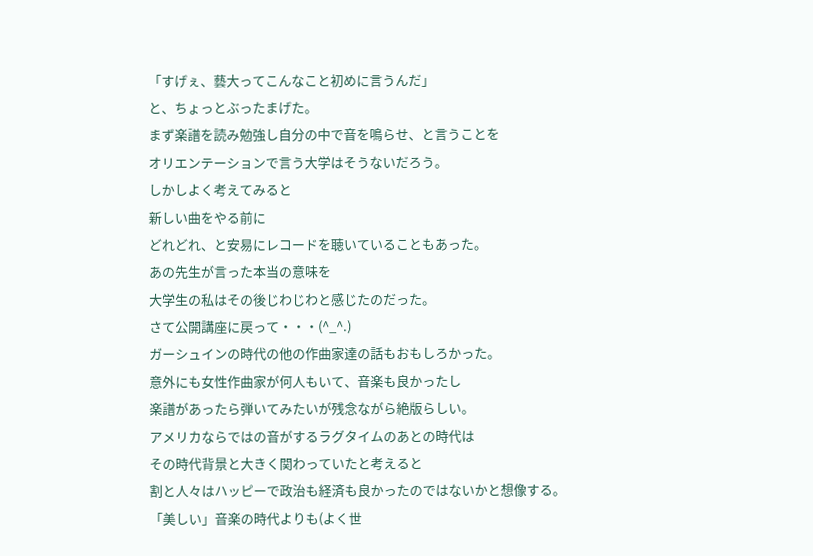「すげぇ、藝大ってこんなこと初めに言うんだ」
と、ちょっとぶったまげた。
まず楽譜を読み勉強し自分の中で音を鳴らせ、と言うことを
オリエンテーションで言う大学はそうないだろう。
しかしよく考えてみると
新しい曲をやる前に
どれどれ、と安易にレコードを聴いていることもあった。
あの先生が言った本当の意味を
大学生の私はその後じわじわと感じたのだった。
さて公開講座に戻って・・・(^_^.)
ガーシュインの時代の他の作曲家達の話もおもしろかった。
意外にも女性作曲家が何人もいて、音楽も良かったし
楽譜があったら弾いてみたいが残念ながら絶版らしい。
アメリカならではの音がするラグタイムのあとの時代は
その時代背景と大きく関わっていたと考えると
割と人々はハッピーで政治も経済も良かったのではないかと想像する。
「美しい」音楽の時代よりも(よく世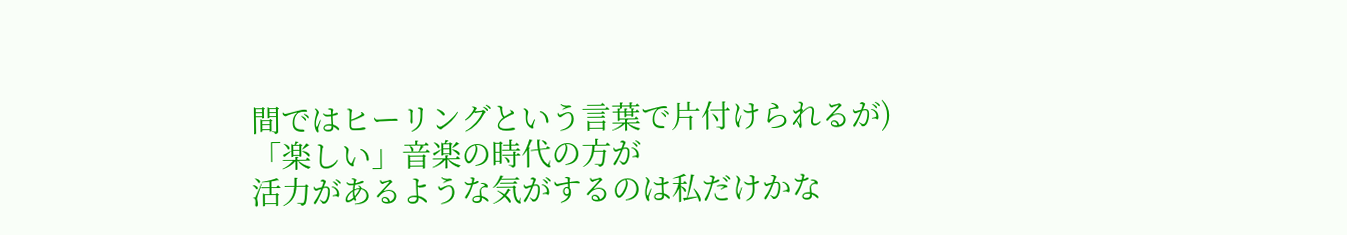間ではヒーリングという言葉で片付けられるが)
「楽しい」音楽の時代の方が
活力があるような気がするのは私だけかな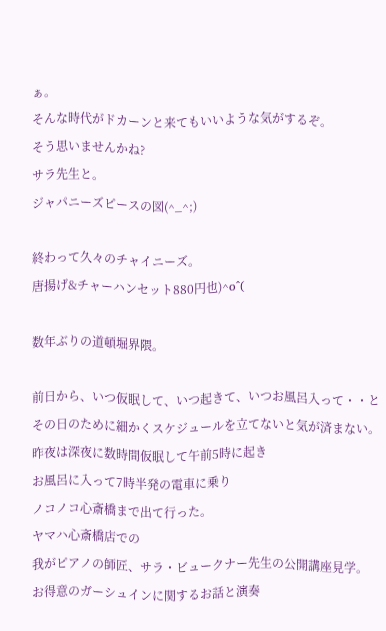ぁ。
そんな時代がドカーンと来てもいいような気がするぞ。
そう思いませんかね?
サラ先生と。
ジャパニーズピースの図(^_^;)

終わって久々のチャイニーズ。
唐揚げ&チャーハンセット880円也)^o^(

数年ぶりの道頓堀界隈。

前日から、いつ仮眠して、いつ起きて、いつお風呂入って・・と
その日のために細かくスケジュールを立てないと気が済まない。
昨夜は深夜に数時間仮眠して午前5時に起き
お風呂に入って7時半発の電車に乗り
ノコノコ心斎橋まで出て行った。
ヤマハ心斎橋店での
我がピアノの師匠、サラ・ビュークナー先生の公開講座見学。
お得意のガーシュインに関するお話と演奏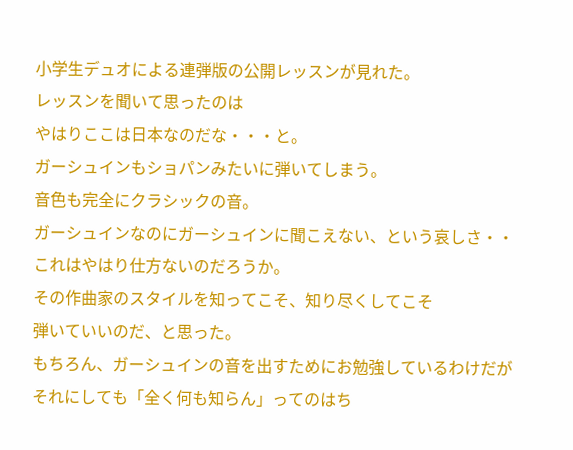小学生デュオによる連弾版の公開レッスンが見れた。
レッスンを聞いて思ったのは
やはりここは日本なのだな・・・と。
ガーシュインもショパンみたいに弾いてしまう。
音色も完全にクラシックの音。
ガーシュインなのにガーシュインに聞こえない、という哀しさ・・
これはやはり仕方ないのだろうか。
その作曲家のスタイルを知ってこそ、知り尽くしてこそ
弾いていいのだ、と思った。
もちろん、ガーシュインの音を出すためにお勉強しているわけだが
それにしても「全く何も知らん」ってのはち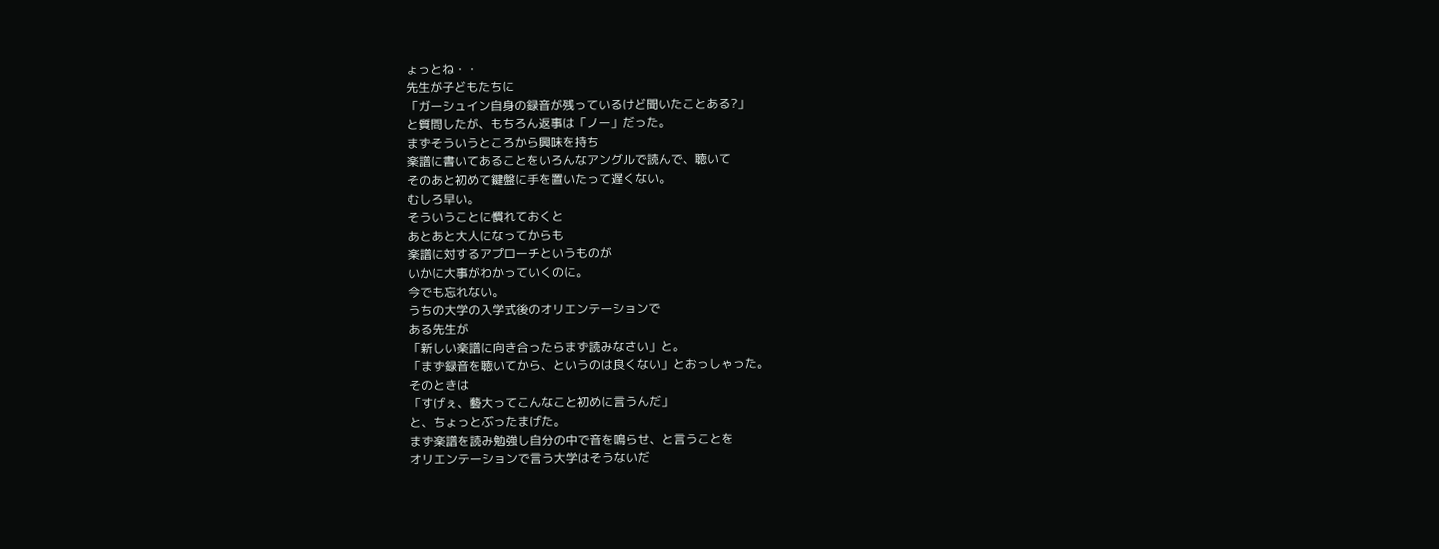ょっとね・・
先生が子どもたちに
「ガーシュイン自身の録音が残っているけど聞いたことある?」
と質問したが、もちろん返事は「ノー」だった。
まずそういうところから興味を持ち
楽譜に書いてあることをいろんなアングルで読んで、聴いて
そのあと初めて鍵盤に手を置いたって遅くない。
むしろ早い。
そういうことに慣れておくと
あとあと大人になってからも
楽譜に対するアプローチというものが
いかに大事がわかっていくのに。
今でも忘れない。
うちの大学の入学式後のオリエンテーションで
ある先生が
「新しい楽譜に向き合ったらまず読みなさい」と。
「まず録音を聴いてから、というのは良くない」とおっしゃった。
そのときは
「すげぇ、藝大ってこんなこと初めに言うんだ」
と、ちょっとぶったまげた。
まず楽譜を読み勉強し自分の中で音を鳴らせ、と言うことを
オリエンテーションで言う大学はそうないだ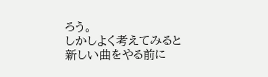ろう。
しかしよく考えてみると
新しい曲をやる前に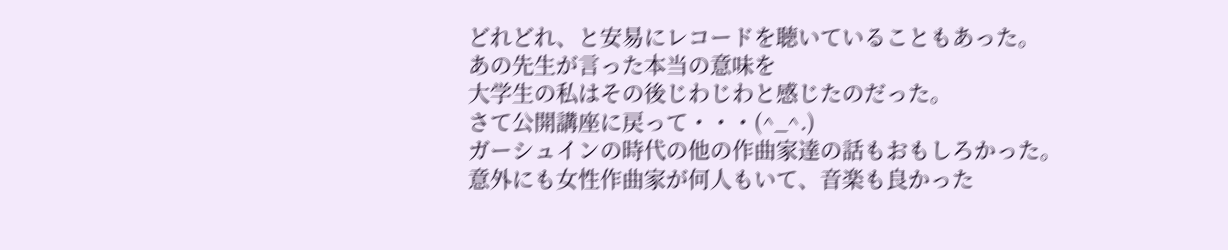どれどれ、と安易にレコードを聴いていることもあった。
あの先生が言った本当の意味を
大学生の私はその後じわじわと感じたのだった。
さて公開講座に戻って・・・(^_^.)
ガーシュインの時代の他の作曲家達の話もおもしろかった。
意外にも女性作曲家が何人もいて、音楽も良かった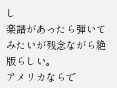し
楽譜があったら弾いてみたいが残念ながら絶版らしい。
アメリカならで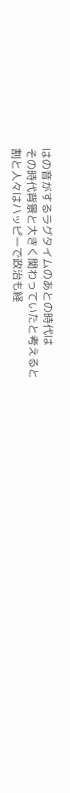はの音がするラグタイムのあとの時代は
その時代背景と大きく関わっていたと考えると
割と人々はハッピーで政治も経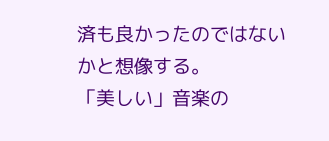済も良かったのではないかと想像する。
「美しい」音楽の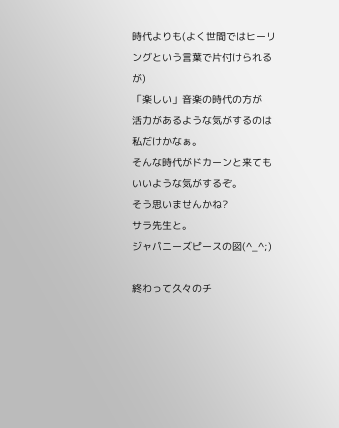時代よりも(よく世間ではヒーリングという言葉で片付けられるが)
「楽しい」音楽の時代の方が
活力があるような気がするのは私だけかなぁ。
そんな時代がドカーンと来てもいいような気がするぞ。
そう思いませんかね?
サラ先生と。
ジャパニーズピースの図(^_^;)

終わって久々のチ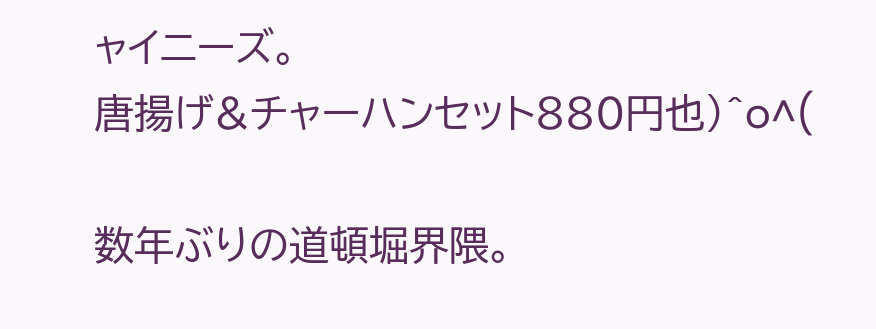ャイニーズ。
唐揚げ&チャーハンセット880円也)^o^(

数年ぶりの道頓堀界隈。